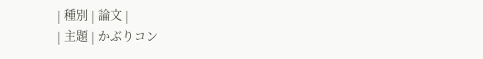| 種別 | 論文 |
| 主題 | かぶりコン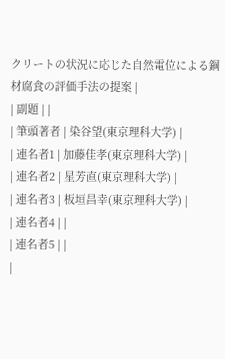クリートの状況に応じた自然電位による鋼材腐食の評価手法の提案 |
| 副題 | |
| 筆頭著者 | 染谷望(東京理科大学) |
| 連名者1 | 加藤佳孝(東京理科大学) |
| 連名者2 | 星芳直(東京理科大学) |
| 連名者3 | 板垣昌幸(東京理科大学) |
| 連名者4 | |
| 連名者5 | |
|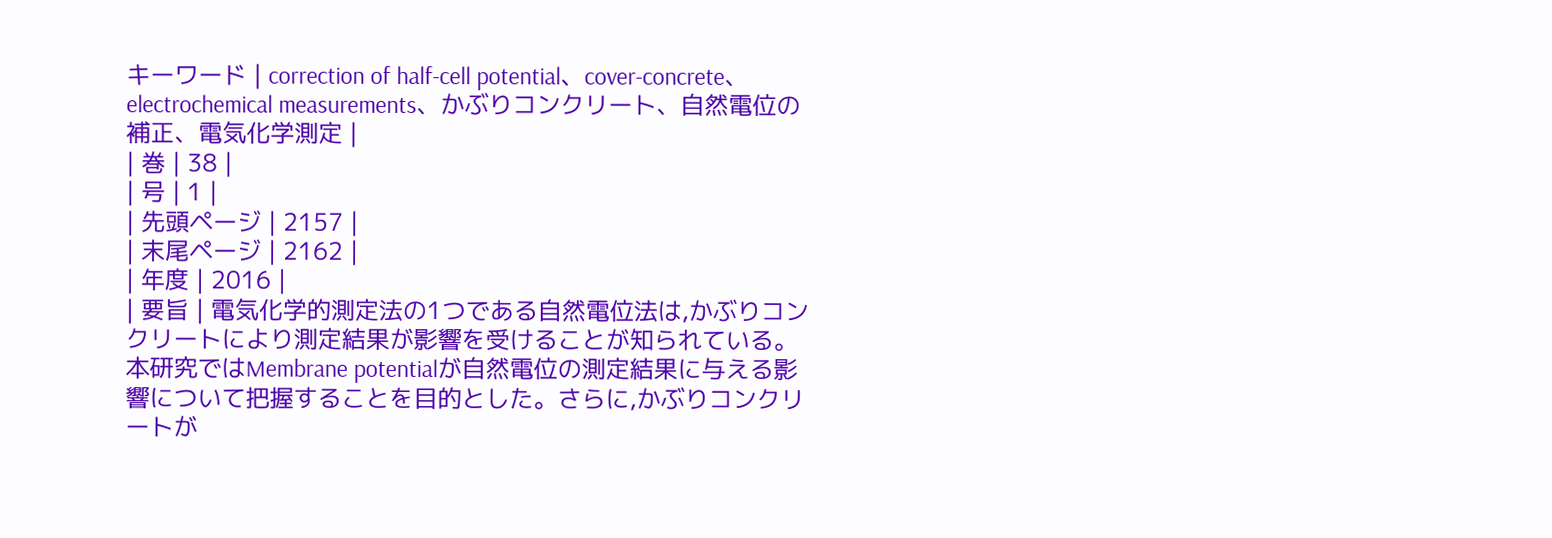キーワード | correction of half-cell potential、cover-concrete、electrochemical measurements、かぶりコンクリート、自然電位の補正、電気化学測定 |
| 巻 | 38 |
| 号 | 1 |
| 先頭ページ | 2157 |
| 末尾ページ | 2162 |
| 年度 | 2016 |
| 要旨 | 電気化学的測定法の1つである自然電位法は,かぶりコンクリートにより測定結果が影響を受けることが知られている。本研究ではMembrane potentialが自然電位の測定結果に与える影響について把握することを目的とした。さらに,かぶりコンクリートが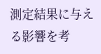測定結果に与える影響を考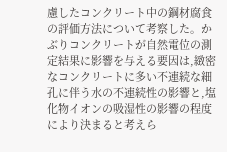慮したコンクリート中の鋼材腐食の評価方法について考察した。かぶりコンクリートが自然電位の測定結果に影響を与える要因は,緻密なコンクリートに多い不連続な細孔に伴う水の不連続性の影響と,塩化物イオンの吸湿性の影響の程度により決まると考えら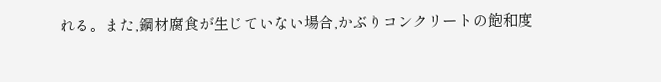れる。また,鋼材腐食が生じていない場合,かぶりコンクリートの飽和度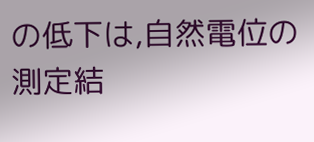の低下は,自然電位の測定結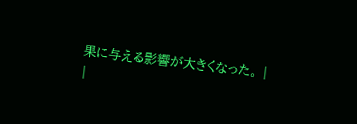果に与える影響が大きくなった。 |
|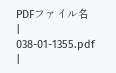PDFファイル名 | 038-01-1355.pdf |